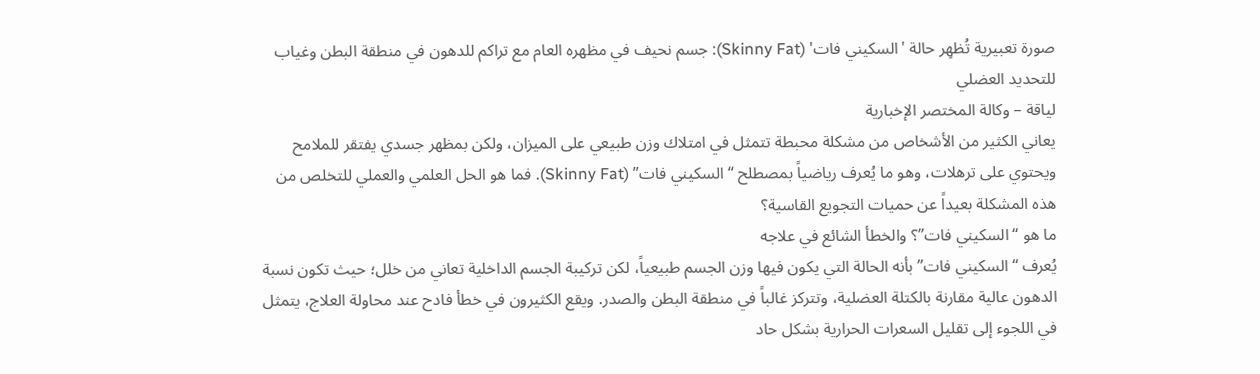صورة تعبيرية تُظهِر حالة 'السكيني فات' (Skinny Fat): جسم نحيف في مظهره العام مع تراكم للدهون في منطقة البطن وغياب للتحديد العضلي
لياقة – وكالة المختصر الإخبارية
يعاني الكثير من الأشخاص من مشكلة محبطة تتمثل في امتلاك وزن طبيعي على الميزان، ولكن بمظهر جسدي يفتقر للملامح ويحتوي على ترهلات، وهو ما يُعرف رياضياً بمصطلح “السكيني فات” (Skinny Fat). فما هو الحل العلمي والعملي للتخلص من هذه المشكلة بعيداً عن حميات التجويع القاسية؟
ما هو “السكيني فات”؟ والخطأ الشائع في علاجه
يُعرف “السكيني فات” بأنه الحالة التي يكون فيها وزن الجسم طبيعياً، لكن تركيبة الجسم الداخلية تعاني من خلل؛ حيث تكون نسبة الدهون عالية مقارنة بالكتلة العضلية، وتتركز غالباً في منطقة البطن والصدر. ويقع الكثيرون في خطأ فادح عند محاولة العلاج، يتمثل في اللجوء إلى تقليل السعرات الحرارية بشكل حاد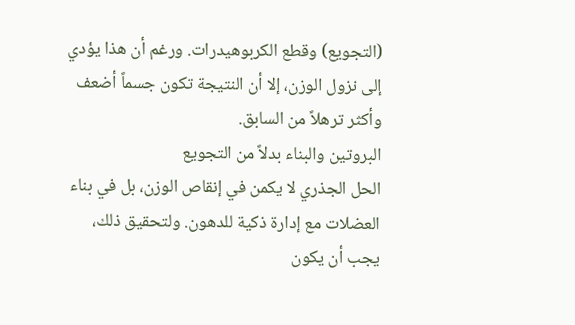(التجويع) وقطع الكربوهيدرات. ورغم أن هذا يؤدي إلى نزول الوزن، إلا أن النتيجة تكون جسماً أضعف وأكثر ترهلاً من السابق.
البروتين والبناء بدلاً من التجويع
الحل الجذري لا يكمن في إنقاص الوزن، بل في بناء العضلات مع إدارة ذكية للدهون. ولتحقيق ذلك، يجب أن يكون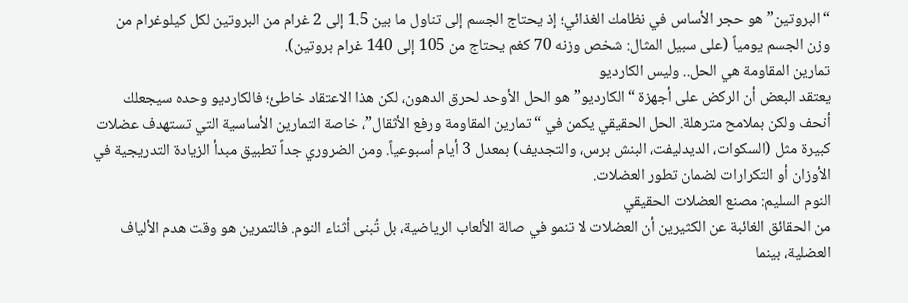“البروتين” هو حجر الأساس في نظامك الغذائي؛ إذ يحتاج الجسم إلى تناول ما بين 1.5 إلى 2 غرام من البروتين لكل كيلوغرام من وزن الجسم يومياً (على سبيل المثال: شخص وزنه 70 كغم يحتاج من 105 إلى 140 غرام بروتين).
تمارين المقاومة هي الحل.. وليس الكارديو
يعتقد البعض أن الركض على أجهزة “الكارديو” هو الحل الأوحد لحرق الدهون، لكن هذا الاعتقاد خاطئ؛ فالكارديو وحده سيجعلك أنحف ولكن بملامح مترهلة. الحل الحقيقي يكمن في “تمارين المقاومة ورفع الأثقال”، خاصة التمارين الأساسية التي تستهدف عضلات كبيرة مثل (السكوات، الديدليفت، البنش برس، والتجديف) بمعدل 3 أيام أسبوعياً. ومن الضروري جداً تطبيق مبدأ الزيادة التدريجية في الأوزان أو التكرارات لضمان تطور العضلات.
النوم السليم: مصنع العضلات الحقيقي
من الحقائق الغائبة عن الكثيرين أن العضلات لا تنمو في صالة الألعاب الرياضية، بل تُبنى أثناء النوم. فالتمرين هو وقت هدم الألياف العضلية، بينما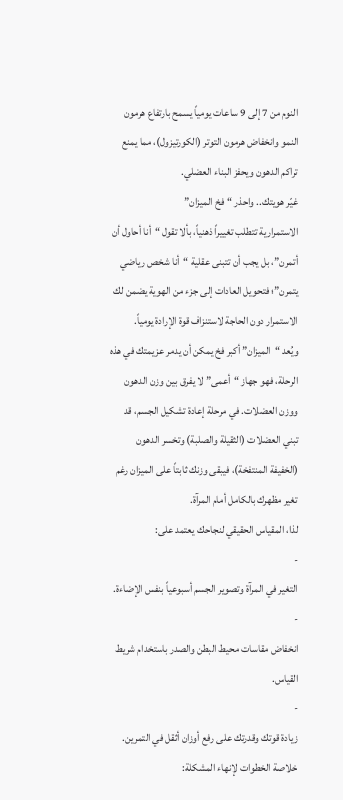النوم من 7 إلى 9 ساعات يومياً يسمح بارتفاع هرمون النمو وانخفاض هرمون التوتر (الكورتيزول)، مما يمنع تراكم الدهون ويحفز البناء العضلي.
غيّر هويتك.. واحذر “فخ الميزان”
الاستمرارية تتطلب تغييراً ذهنياً، بألا تقول “أنا أحاول أن أتمرن”، بل يجب أن تتبنى عقلية “أنا شخص رياضي يتمرن”؛ فتحويل العادات إلى جزء من الهوية يضمن لك الاستمرار دون الحاجة لاستنزاف قوة الإرادة يومياً.
ويُعد “الميزان” أكبر فخ يمكن أن يدمر عزيمتك في هذه الرحلة، فهو جهاز “أعمى” لا يفرق بين وزن الدهون ووزن العضلات. في مرحلة إعادة تشكيل الجسم، قد تبني العضلات (الثقيلة والصلبة) وتخسر الدهون (الخفيفة المنتفخة)، فيبقى وزنك ثابتاً على الميزان رغم تغير مظهرك بالكامل أمام المرآة.
لذا، المقياس الحقيقي لنجاحك يعتمد على:
-
التغير في المرآة وتصوير الجسم أسبوعياً بنفس الإضاءة.
-
انخفاض مقاسات محيط البطن والصدر باستخدام شريط القياس.
-
زيادة قوتك وقدرتك على رفع أوزان أثقل في التمرين.
خلاصة الخطوات لإنهاء المشكلة: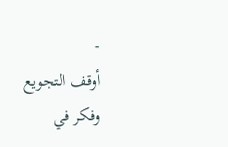-
أوقف التجويع وفكر في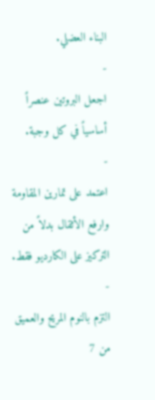البناء العضلي.
-
اجعل البروتين عنصراً أساسياً في كل وجبة.
-
اعتمد على تمارين المقاومة وارفع الأثقال بدلاً من التركيز على الكارديو فقط.
-
التزم بالنوم المريح والعميق من 7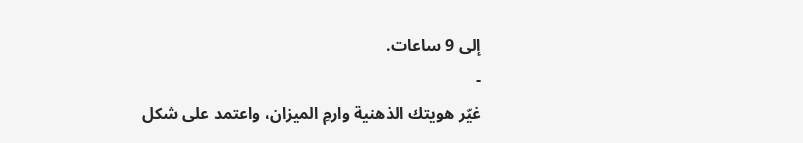إلى 9 ساعات.
-
غيّر هويتك الذهنية وارمِ الميزان، واعتمد على شكل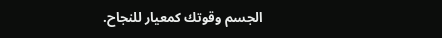الجسم وقوتك كمعيار للنجاح.